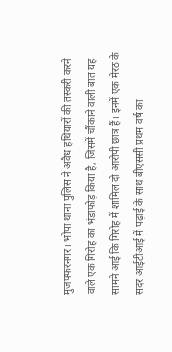मुजफ्फरनगर। भोपा थाना पुलिस ने अवैध हथियारों की तस्करी करने वाले एक गिरोह का भंडाफोड़ किया है, जिसमें चौंकाने वाली बात यह सामने आई कि गिरोह में शामिल दो आरोपी छात्र हैं। इनमें एक मेरठ के सदर आईटीआई में पढ़ाई के साथ बीएससी प्रथम वर्ष का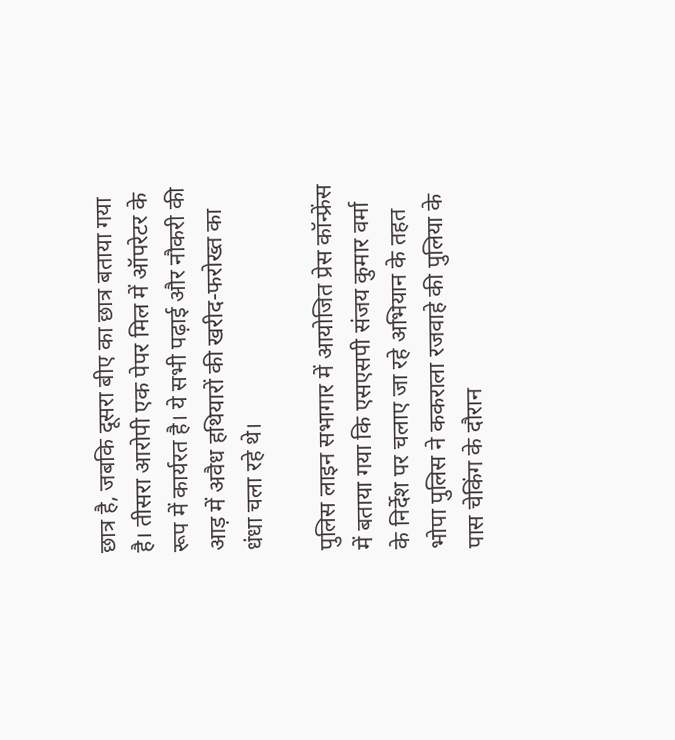छात्र है, जबकि दूसरा बीए का छात्र बताया गया है। तीसरा आरोपी एक पेपर मिल में ऑपरेटर के रूप में कार्यरत है। ये सभी पढ़ाई और नौकरी की आड़ में अवैध हथियारों की खरीद-फरोख्त का धंधा चला रहे थे।

पुलिस लाइन सभागार में आयोजित प्रेस कॉन्फ्रेंस में बताया गया कि एसएसपी संजय कुमार वर्मा के निर्देश पर चलाए जा रहे अभियान के तहत भोपा पुलिस ने ककराला रजवाहे की पुलिया के पास चेकिंग के दौरान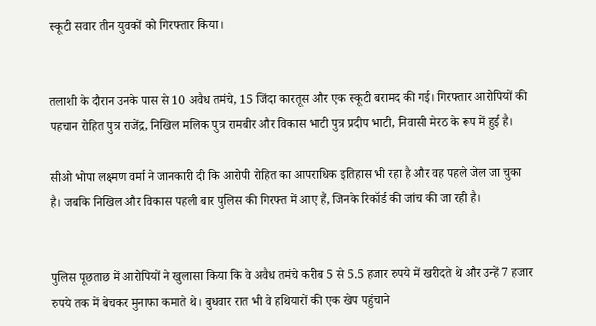स्कूटी सवार तीन युवकों को गिरफ्तार किया।


तलाशी के दौरान उनके पास से 10 अवैध तमंचे, 15 जिंदा कारतूस और एक स्कूटी बरामद की गई। गिरफ्तार आरोपियों की पहचान रोहित पुत्र राजेंद्र, निखिल मलिक पुत्र रामबीर और विकास भाटी पुत्र प्रदीप भाटी, निवासी मेरठ के रूप में हुई है।

सीओ भोपा लक्ष्मण वर्मा ने जानकारी दी कि आरोपी रोहित का आपराधिक इतिहास भी रहा है और वह पहले जेल जा चुका है। जबकि निखिल और विकास पहली बार पुलिस की गिरफ्त में आए हैं, जिनके रिकॉर्ड की जांच की जा रही है।


पुलिस पूछताछ में आरोपियों ने खुलासा किया कि वे अवैध तमंचे करीब 5 से 5.5 हजार रुपये में खरीदते थे और उन्हें 7 हजार रुपये तक में बेचकर मुनाफा कमाते थे। बुधवार रात भी वे हथियारों की एक खेप पहुंचाने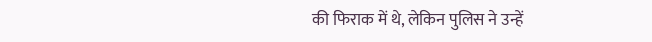की फिराक में थे, लेकिन पुलिस ने उन्हें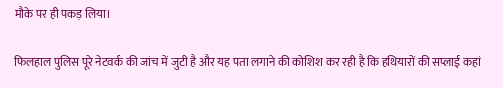मौके पर ही पकड़ लिया।

फिलहाल पुलिस पूरे नेटवर्क की जांच में जुटी है और यह पता लगाने की कोशिश कर रही है कि हथियारों की सप्लाई कहां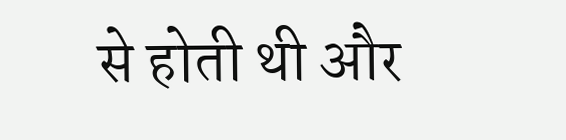से होती थी और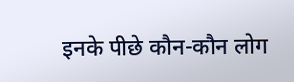इनके पीछे कौन-कौन लोग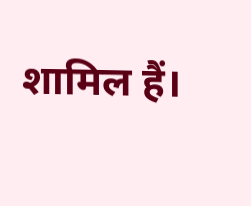शामिल हैं।